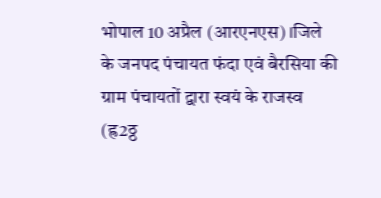भोपाल 10 अप्रैल (आरएनएस)।जिले के जनपद पंचायत फंदा एवं बैरसिया की ग्राम पंचायतों द्वारा स्वयं के राजस्व (ह्र2ठ्ठ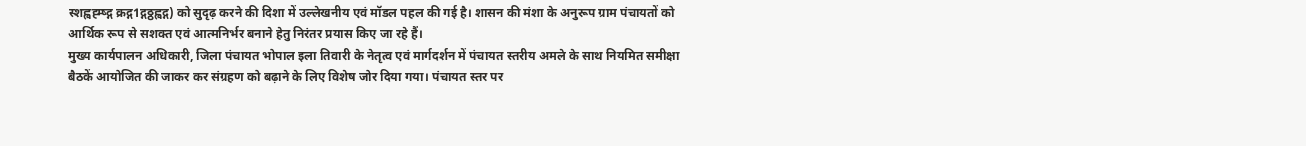स्शह्वह्म्ष्द्ग क्रद्ग1द्गठ्ठह्वद्ग) को सुदृढ़ करने की दिशा में उल्लेखनीय एवं मॉडल पहल की गई है। शासन की मंशा के अनुरूप ग्राम पंचायतों को आर्थिक रूप से सशक्त एवं आत्मनिर्भर बनाने हेतु निरंतर प्रयास किए जा रहे हैं।
मुख्य कार्यपालन अधिकारी, जिला पंचायत भोपाल इला तिवारी के नेतृत्व एवं मार्गदर्शन में पंचायत स्तरीय अमले के साथ नियमित समीक्षा बैठकें आयोजित की जाकर कर संग्रहण को बढ़ाने के लिए विशेष जोर दिया गया। पंचायत स्तर पर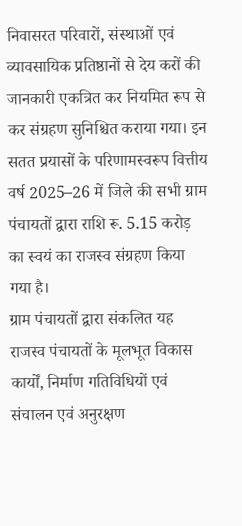निवासरत परिवारों, संस्थाओं एवं व्यावसायिक प्रतिष्ठानों से देय करों की जानकारी एकत्रित कर नियमित रूप से कर संग्रहण सुनिश्चित कराया गया। इन सतत प्रयासों के परिणामस्वरूप वित्तीय वर्ष 2025–26 में जिले की सभी ग्राम पंचायतों द्वारा राशि रू. 5.15 करोड़ का स्वयं का राजस्व संग्रहण किया गया है।
ग्राम पंचायतों द्वारा संकलित यह राजस्व पंचायतों के मूलभूत विकास कार्यों, निर्माण गतिविधियों एवं संचालन एवं अनुरक्षण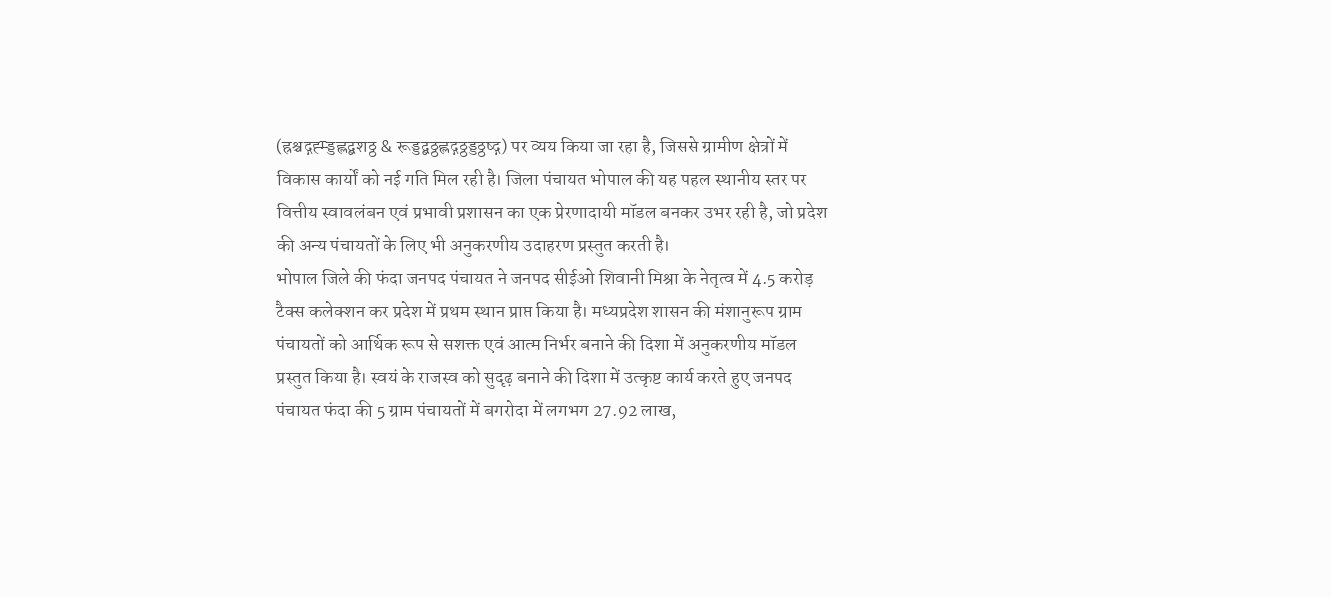(ह्रश्चद्गह्म्ड्डह्लद्बशठ्ठ & रूड्डद्बठ्ठह्लद्गठ्ठड्डठ्ठष्द्ग) पर व्यय किया जा रहा है, जिससे ग्रामीण क्षेत्रों में विकास कार्यों को नई गति मिल रही है। जिला पंचायत भोपाल की यह पहल स्थानीय स्तर पर वित्तीय स्वावलंबन एवं प्रभावी प्रशासन का एक प्रेरणादायी मॉडल बनकर उभर रही है, जो प्रदेश की अन्य पंचायतों के लिए भी अनुकरणीय उदाहरण प्रस्तुत करती है।
भोपाल जिले की फंदा जनपद पंचायत ने जनपद सीईओ शिवानी मिश्रा के नेतृत्व में 4.5 करोड़ टैक्स कलेक्शन कर प्रदेश में प्रथम स्थान प्राप्त किया है। मध्यप्रदेश शासन की मंशानुरूप ग्राम पंचायतों को आर्थिक रूप से सशक्त एवं आत्म निर्भर बनाने की दिशा में अनुकरणीय मॉडल प्रस्तुत किया है। स्वयं के राजस्व को सुदृढ़ बनाने की दिशा में उत्कृष्ट कार्य करते हुए जनपद पंचायत फंदा की 5 ग्राम पंचायतों में बगरोदा में लगभग 27.92 लाख,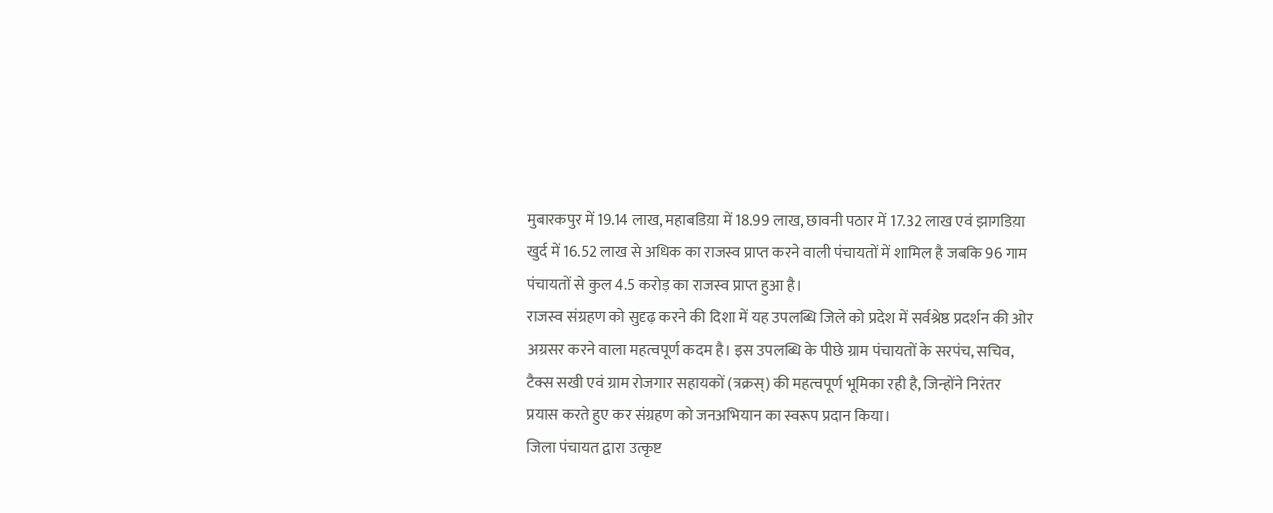मुबारकपुर में 19.14 लाख, महाबडिय़ा में 18.99 लाख, छावनी पठार में 17.32 लाख एवं झागडिय़ा खुर्द में 16.52 लाख से अधिक का राजस्व प्राप्त करने वाली पंचायतों में शामिल है जबकि 96 गाम पंचायतों से कुल 4.5 करोड़ का राजस्व प्राप्त हुआ है।
राजस्व संग्रहण को सुदृढ़ करने की दिशा में यह उपलब्धि जिले को प्रदेश में सर्वश्रेष्ठ प्रदर्शन की ओर अग्रसर करने वाला महत्वपूर्ण कदम है। इस उपलब्धि के पीछे ग्राम पंचायतों के सरपंच, सचिव, टैक्स सखी एवं ग्राम रोजगार सहायकों (त्रक्रस्) की महत्वपूर्ण भूमिका रही है, जिन्होंने निरंतर प्रयास करते हुए कर संग्रहण को जनअभियान का स्वरूप प्रदान किया।
जिला पंचायत द्वारा उत्कृष्ट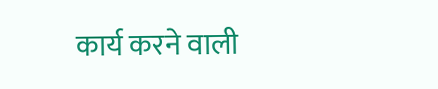कार्य करने वाली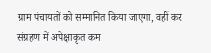ग्राम पंचायतों को सम्मानित किया जाएगा, वहीं कर संग्रहण में अपेक्षाकृत कम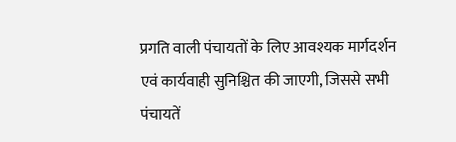प्रगति वाली पंचायतों के लिए आवश्यक मार्गदर्शन एवं कार्यवाही सुनिश्चित की जाएगी, जिससे सभी पंचायतें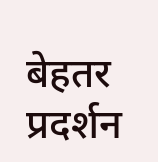बेहतर प्रदर्शन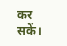कर सकें।